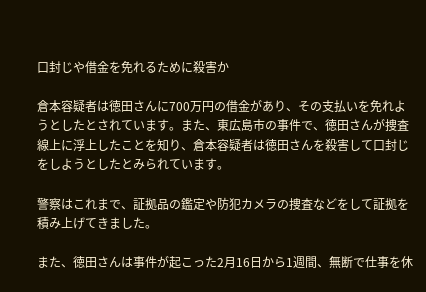口封じや借金を免れるために殺害か

倉本容疑者は徳田さんに700万円の借金があり、その支払いを免れようとしたとされています。また、東広島市の事件で、徳田さんが捜査線上に浮上したことを知り、倉本容疑者は徳田さんを殺害して口封じをしようとしたとみられています。

警察はこれまで、証拠品の鑑定や防犯カメラの捜査などをして証拠を積み上げてきました。

また、徳田さんは事件が起こった2月16日から1週間、無断で仕事を休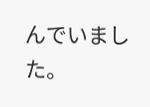んでいました。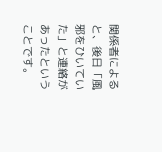関係者によると、後日「風邪をひいていた」と連絡があったということです。